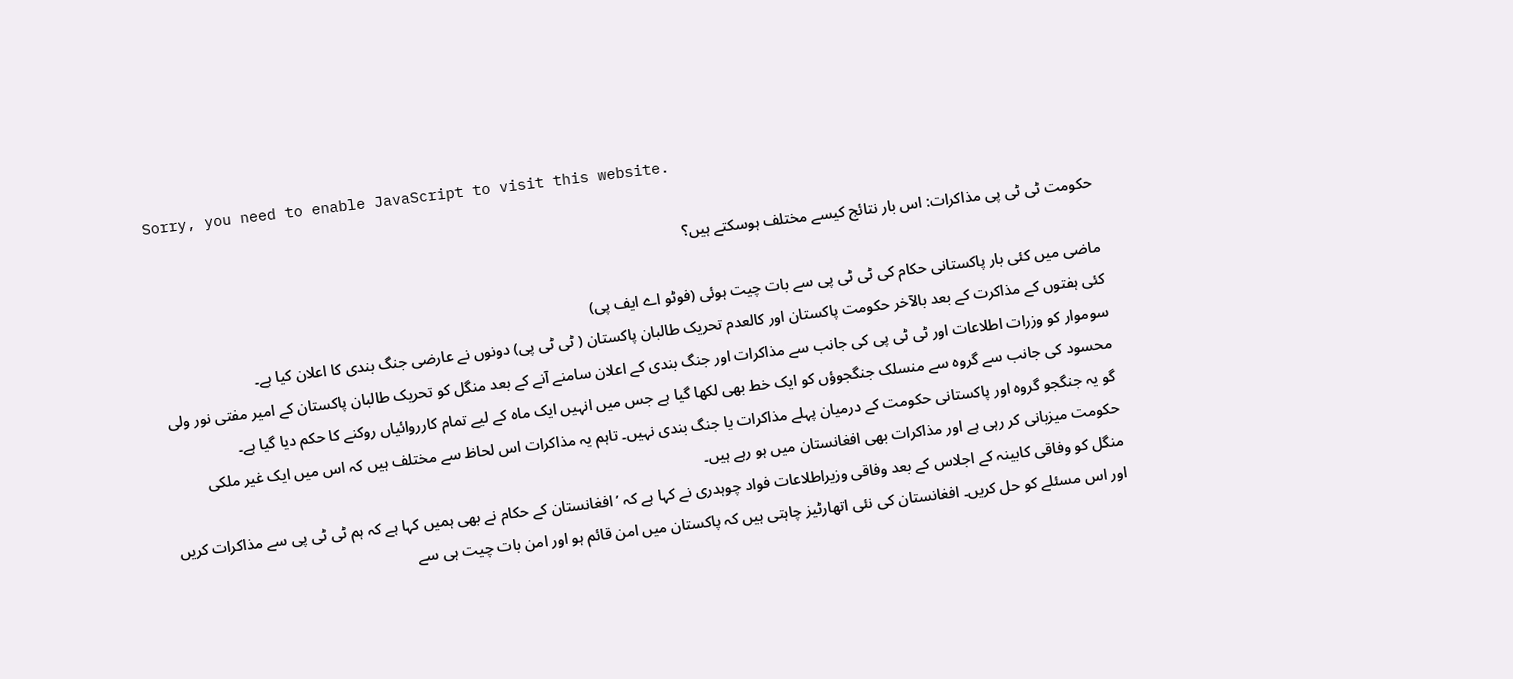Sorry, you need to enable JavaScript to visit this website.

حکومت ٹی ٹی پی مذاکرات: اس بار نتائج کیسے مختلف ہوسکتے ہیں؟

ماضی میں کئی بار پاکستانی حکام کی ٹی ٹی پی سے بات چیت ہوئی (فوٹو اے ایف پی)
کئی ہفتوں کے مذاکرت کے بعد بالآخر حکومت پاکستان اور کالعدم تحریک طالبان پاکستان ( ٹی ٹی پی) دونوں نے عارضی جنگ بندی کا اعلان کیا ہے۔
سوموار کو وزرات اطلاعات اور ٹی ٹی پی کی جانب سے مذاکرات اور جنگ بندی کے اعلان سامنے آنے کے بعد منگل کو تحریک طالبان پاکستان کے امیر مفتی نور ولی محسود کی جانب سے گروہ سے منسلک جنگجوؤں کو ایک خط بھی لکھا گیا ہے جس میں انہیں ایک ماہ کے لیے تمام کارروائیاں روکنے کا حکم دیا گیا ہے۔
گو یہ جنگجو گروہ اور پاکستانی حکومت کے درمیان پہلے مذاکرات یا جنگ بندی نہیں۔ تاہم یہ مذاکرات اس لحاظ سے مختلف ہیں کہ اس میں ایک غیر ملکی حکومت میزبانی کر رہی ہے اور مذاکرات بھی افغانستان میں ہو رہے ہیں۔
منگل کو وفاقی کابینہ کے اجلاس کے بعد وفاقی وزیراطلاعات فواد چوہدری نے کہا ہے کہ ’افغانستان کے حکام نے بھی ہمیں کہا ہے کہ ہم ٹی ٹی پی سے مذاکرات کریں اور اس مسئلے کو حل کریں۔ افغانستان کی نئی اتھارٹیز چاہتی ہیں کہ پاکستان میں امن قائم ہو اور امن بات چیت ہی سے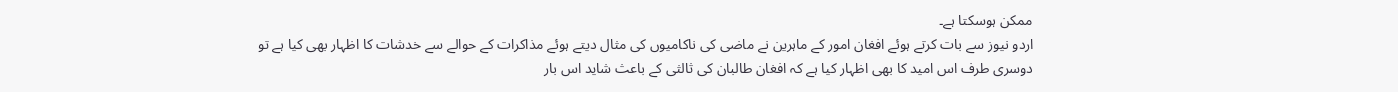ممکن ہوسکتا ہے۔
اردو نیوز سے بات کرتے ہوئے افغان امور کے ماہرین نے ماضی کی ناکامیوں کی مثال دیتے ہوئے مذاکرات کے حوالے سے خدشات کا اظہار بھی کیا ہے تو دوسری طرف اس امید کا بھی اظہار کیا ہے کہ افغان طالبان کی ثالثی کے باعث شاید اس بار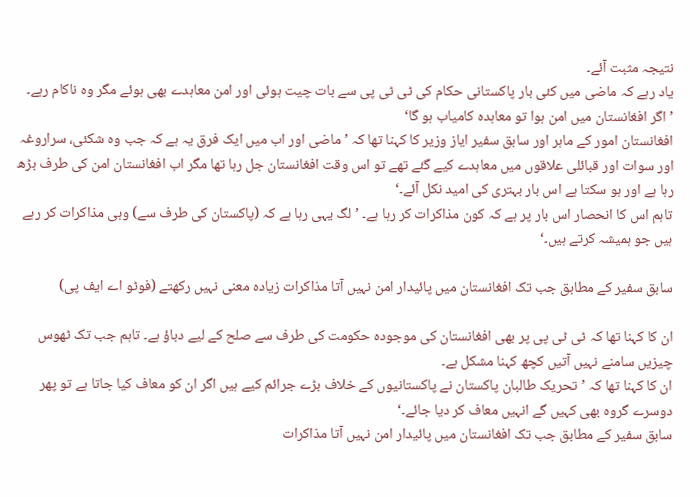نتیجہ مثبت آئے۔
یاد رہے کہ ماضی میں کئی بار پاکستانی حکام کی ٹی ٹی پی سے بات چیت ہوئی اور امن معاہدے بھی ہوئے مگر وہ ناکام رہے۔
’اگر افغانستان میں امن ہوا تو معاہدہ کامیاب ہو گا‘
افغانستان امور کے ماہر اور سابق سفیر ایاز وزیر کا کہنا تھا کہ ’ماضی اور اب میں ایک فرق یہ ہے کہ جب وہ شکئی، سراروغہ اور سوات اور قبائلی علاقوں میں معاہدے کیے گئے تھے تو اس وقت افغانستان جل رہا تھا مگر اب افغانستان امن کی طرف بڑھ رہا ہے اور ہو سکتا ہے اس بار بہتری کی امید نکل آئے۔‘
تاہم اس کا انحصار اس بار پر ہے کہ کون مذاکرات کر رہا ہے۔ ’لگ یہی رہا ہے کہ (پاکستان کی طرف سے) وہی مذاکرات کر رہے ہیں جو ہمیشہ کرتے ہیں۔‘

سابق سفیر کے مطابق جب تک افغانستان میں پائیدار امن نہیں آتا مذاکرات زیادہ معنی نہیں رکھتے (فوٹو اے ایف پی)

ان کا کہنا تھا کہ ٹی ٹی پی پر بھی افغانستان کی موجودہ حکومت کی طرف سے صلح کے لیے دباؤ ہے۔ تاہم جب تک ٹھوس چیزیں سامنے نہیں آتیں کچھ کہنا مشکل ہے۔
ان کا کہنا تھا کہ ’تحریک طالبان پاکستان نے پاکستانیوں کے خلاف بڑے جرائم کیے ہیں اگر ان کو معاف کیا جاتا ہے تو پھر دوسرے گروہ بھی کہیں گے انہیں معاف کر دیا جائے۔‘
سابق سفیر کے مطابق جب تک افغانستان میں پائیدار امن نہیں آتا مذاکرات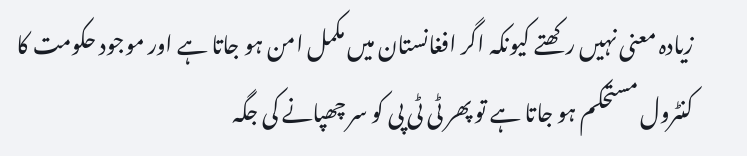زیادہ معنی نہیں رکھتے کیونکہ اگر افغانستان میں مکمل امن ہو جاتا ہے اور موجود حکومت کا کنٹرول مستحکم ہو جاتا ہے تو پھر ٹی ٹی پی کو سر چھپانے کی جگہ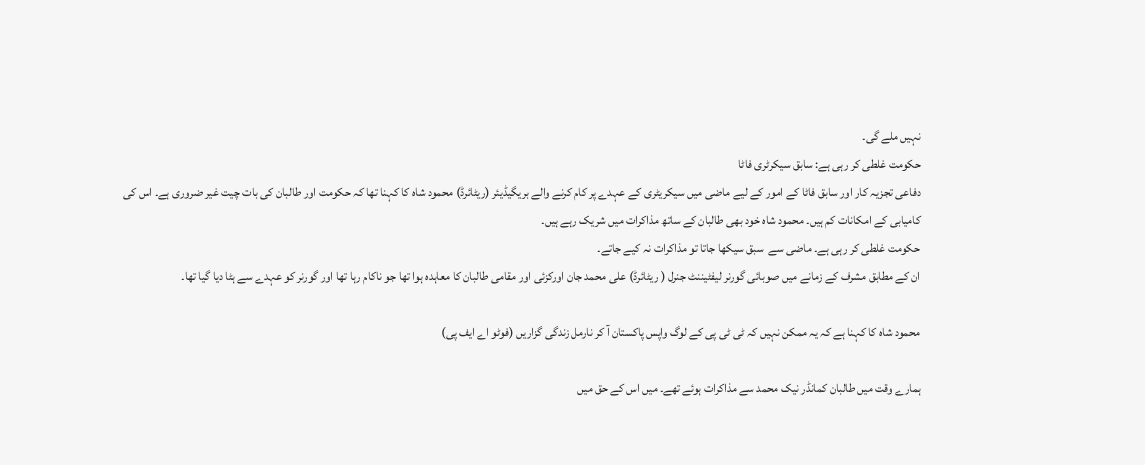نہیں ملے گی۔
حکومت غلطی کر رہی ہے: سابق سیکرٹری فاٹا
دفاعی تجزیہ کار اور سابق فاٹا کے امور کے لیے ماضی میں سیکریٹری کے عہدے پر کام کرنے والے بریگیڈیئر (ریٹائرڈ) محمود شاہ کا کہنا تھا کہ حکومت اور طالبان کی بات چیت غیر ضروری ہے۔ اس کی کامیابی کے امکانات کم ہیں۔ محمود شاہ خود بھی طالبان کے ساتھ مذاکرات میں شریک رہے ہیں۔
حکومت غلطی کر رہی ہے۔ ماضی سے  سبق سیکھا جاتا تو مذاکرات نہ کیے جاتے۔
ان کے مطابق مشرف کے زمانے میں صوبائی گورنر لیفٹیننٹ جنرل ( ریٹائرڈ) علی محمد جان اورکزئی اور مقامی طالبان کا معاہدہ ہوا تھا جو ناکام رہا تھا اور گورنر کو عہدے سے ہٹا دیا گیا تھا۔

محمود شاہ کا کہنا ہے کہ یہ ممکن نہیں کہ ٹی ٹی پی کے لوگ واپس پاکستان آ کر نارمل زندگی گزاریں (فوٹو اے ایف پی)

ہمارے وقت میں طالبان کمانڈر نیک محمد سے مذاکرات ہوئے تھے۔ میں اس کے حق میں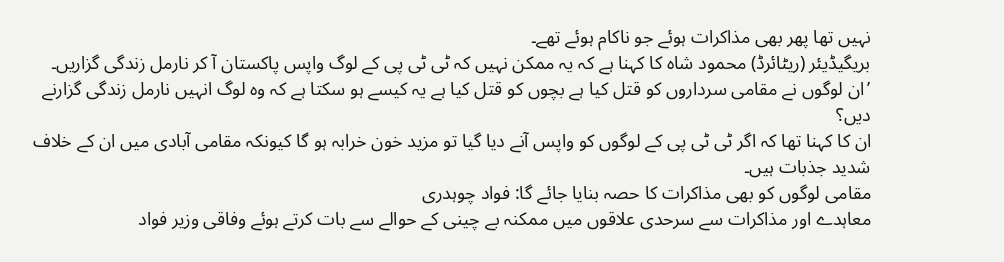نہیں تھا پھر بھی مذاکرات ہوئے جو ناکام ہوئے تھے۔
بریگیڈیئر (ریٹائرڈ) محمود شاہ کا کہنا ہے کہ یہ ممکن نہیں کہ ٹی ٹی پی کے لوگ واپس پاکستان آ کر نارمل زندگی گزاریں۔
’ان لوگوں نے مقامی سرداروں کو قتل کیا ہے بچوں کو قتل کیا ہے یہ کیسے ہو سکتا ہے کہ وہ لوگ انہیں نارمل زندگی گزارنے دیں؟
ان کا کہنا تھا کہ اگر ٹی ٹی پی کے لوگوں کو واپس آنے دیا گیا تو مزید خون خرابہ ہو گا کیونکہ مقامی آبادی میں ان کے خلاف شدید جذبات ہیں۔
مقامی لوگوں کو بھی مذاکرات کا حصہ بنایا جائے گا: فواد چوہدری
معاہدے اور مذاکرات سے سرحدی علاقوں میں ممکنہ بے چینی کے حوالے سے بات کرتے ہوئے وفاقی وزیر فواد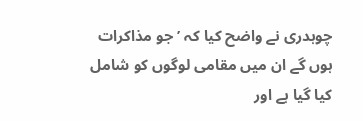چوہدری نے واضح کیا کہ ’جو مذاکرات ہوں گے ان میں مقامی لوگوں کو شامل کیا گیا ہے اور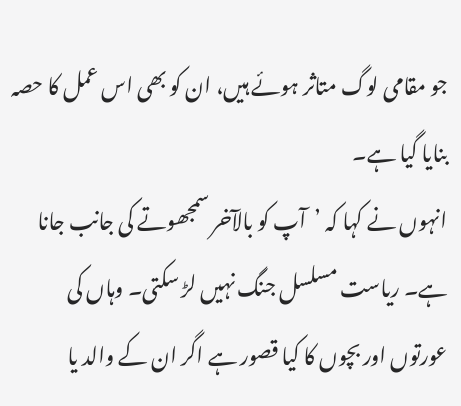جو مقامی لوگ متاثر ہوئے ہیں، ان کو بھی اس عمل کا حصہ بنایا گیا ہے۔
انہوں نے کہا کہ ’آپ کو بالآخر سمجھوتے کی جانب جانا ہے۔ ریاست مسلسل جنگ نہیں لڑ سکتی۔ وہاں کی عورتوں اور بچوں کا کیا قصور ہے اگر ان کے والد یا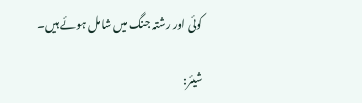کوئی اور رشتہ جنگ میں شامل ہوئے ہیں۔

شیئر: